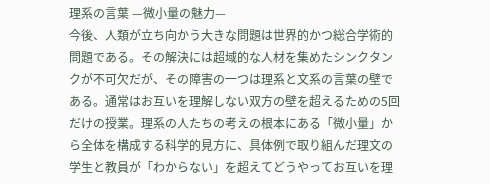理系の言葉 —微小量の魅力—
今後、人類が立ち向かう大きな問題は世界的かつ総合学術的問題である。その解決には超域的な人材を集めたシンクタンクが不可欠だが、その障害の一つは理系と文系の言葉の壁である。通常はお互いを理解しない双方の壁を超えるための5回だけの授業。理系の人たちの考えの根本にある「微小量」から全体を構成する科学的見方に、具体例で取り組んだ理文の学生と教員が「わからない」を超えてどうやってお互いを理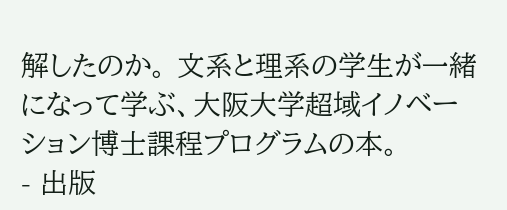解したのか。 文系と理系の学生が一緒になって学ぶ、大阪大学超域イノベーション博士課程プログラムの本。
- 出版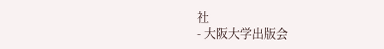社
- 大阪大学出版会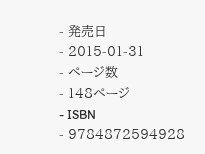- 発売日
- 2015-01-31
- ページ数
- 148ページ
- ISBN
- 9784872594928